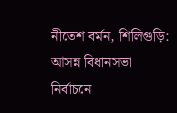নীতেশ বর্মন, শিলিগুড়ি: আসন্ন বিধানসভা নির্বাচনে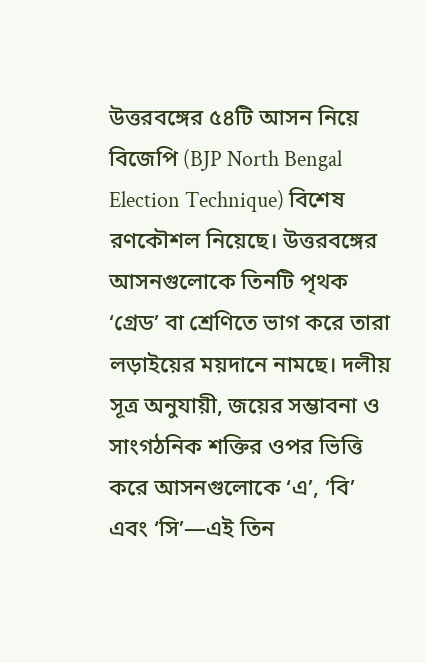উত্তরবঙ্গের ৫৪টি আসন নিয়ে বিজেপি (BJP North Bengal Election Technique) বিশেষ রণকৌশল নিয়েছে। উত্তরবঙ্গের আসনগুলোকে তিনটি পৃথক ‘গ্রেড’ বা শ্রেণিতে ভাগ করে তারা লড়াইয়ের ময়দানে নামছে। দলীয় সূত্র অনুযায়ী, জয়ের সম্ভাবনা ও সাংগঠনিক শক্তির ওপর ভিত্তি করে আসনগুলোকে ‘এ’, ‘বি’ এবং ‘সি’—এই তিন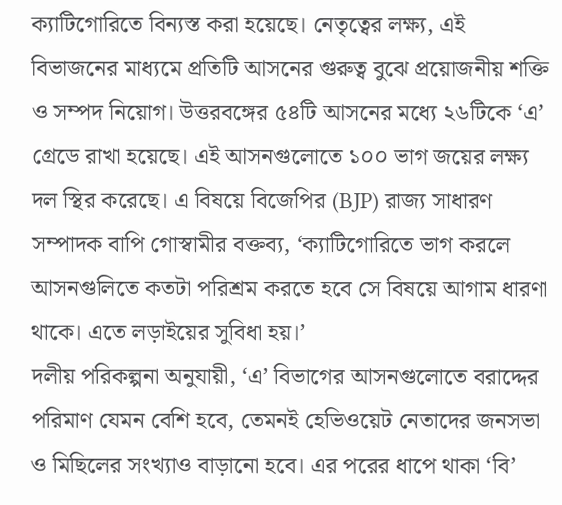ক্যাটিগোরিতে বিন্যস্ত করা হয়েছে। নেতৃত্বের লক্ষ্য, এই বিভাজনের মাধ্যমে প্রতিটি আসনের গুরুত্ব বুঝে প্রয়োজনীয় শক্তি ও সম্পদ নিয়োগ। উত্তরবঙ্গের ৫৪টি আসনের মধ্যে ২৬টিকে ‘এ’ গ্রেডে রাখা হয়েছে। এই আসনগুলোতে ১০০ ভাগ জয়ের লক্ষ্য দল স্থির করেছে। এ বিষয়ে বিজেপির (BJP) রাজ্য সাধারণ সম্পাদক বাপি গোস্বামীর বক্তব্য, ‘ক্যাটিগোরিতে ভাগ করলে আসনগুলিতে কতটা পরিশ্রম করতে হবে সে বিষয়ে আগাম ধারণা থাকে। এতে লড়াইয়ের সুবিধা হয়।’
দলীয় পরিকল্পনা অনুযায়ী, ‘এ’ বিভাগের আসনগুলোতে বরাদ্দের পরিমাণ যেমন বেশি হবে, তেমনই হেভিওয়েট নেতাদের জনসভা ও মিছিলের সংখ্যাও বাড়ানো হবে। এর পরের ধাপে থাকা ‘বি’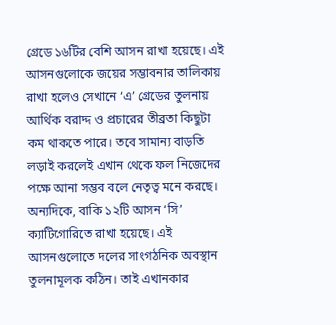গ্রেডে ১৬টির বেশি আসন রাখা হয়েছে। এই আসনগুলোকে জয়ের সম্ভাবনার তালিকায় রাখা হলেও সেখানে ‘এ’ গ্রেডের তুলনায় আর্থিক বরাদ্দ ও প্রচারের তীব্রতা কিছুটা কম থাকতে পারে। তবে সামান্য বাড়তি লড়াই করলেই এখান থেকে ফল নিজেদের পক্ষে আনা সম্ভব বলে নেতৃত্ব মনে করছে।
অন্যদিকে, বাকি ১২টি আসন ‘সি’ ক্যাটিগোরিতে রাখা হয়েছে। এই আসনগুলোতে দলের সাংগঠনিক অবস্থান তুলনামূলক কঠিন। তাই এখানকার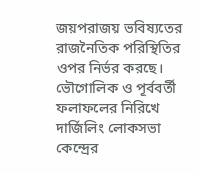জয়পরাজয় ভবিষ্যতের রাজনৈতিক পরিস্থিতির ওপর নির্ভর করছে।
ভৌগোলিক ও পূর্ববর্তী ফলাফলের নিরিখে দার্জিলিং লোকসভা কেন্দ্রের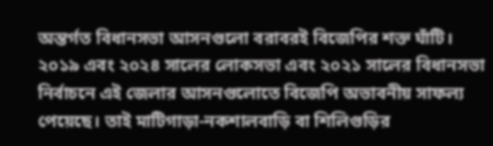অন্তর্গত বিধানসভা আসনগুলো বরাবরই বিজেপির শক্ত ঘাঁটি। ২০১৯ এবং ২০২৪ সালের লোকসভা এবং ২০২১ সালের বিধানসভা নির্বাচনে এই জেলার আসনগুলোতে বিজেপি অভাবনীয় সাফল্য পেয়েছে। তাই মাটিগাড়া-নকশালবাড়ি বা শিলিগুড়ির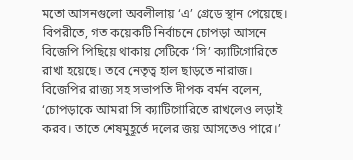মতো আসনগুলো অবলীলায় ‘এ’ গ্রেডে স্থান পেয়েছে। বিপরীতে, গত কয়েকটি নির্বাচনে চোপড়া আসনে বিজেপি পিছিয়ে থাকায় সেটিকে ‘সি’ ক্যাটিগোরিতে রাখা হয়েছে। তবে নেতৃত্ব হাল ছাড়তে নারাজ।
বিজেপির রাজ্য সহ সভাপতি দীপক বর্মন বলেন, ‘চোপড়াকে আমরা সি ক্যাটিগোরিতে রাখলেও লড়াই করব। তাতে শেষমুহূর্তে দলের জয় আসতেও পারে।’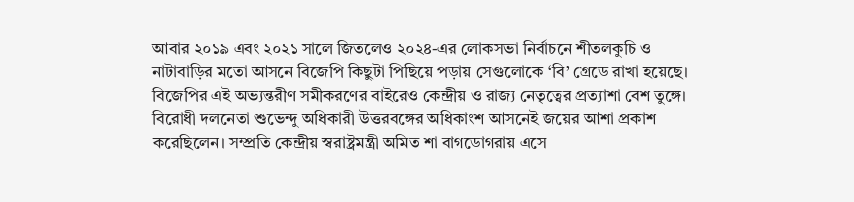আবার ২০১৯ এবং ২০২১ সালে জিতলেও ২০২৪-এর লোকসভা নির্বাচনে শীতলকুচি ও নাটাবাড়ির মতো আসনে বিজেপি কিছুটা পিছিয়ে পড়ায় সেগুলোকে ‘বি’ গ্রেডে রাখা হয়েছে।
বিজেপির এই অভ্যন্তরীণ সমীকরণের বাইরেও কেন্দ্রীয় ও রাজ্য নেতৃত্বের প্রত্যাশা বেশ তুঙ্গে। বিরোধী দলনেতা শুভেন্দু অধিকারী উত্তরবঙ্গের অধিকাংশ আসনেই জয়ের আশা প্রকাশ করেছিলেন। সম্প্রতি কেন্দ্রীয় স্বরাষ্ট্রমন্ত্রী অমিত শা বাগডোগরায় এসে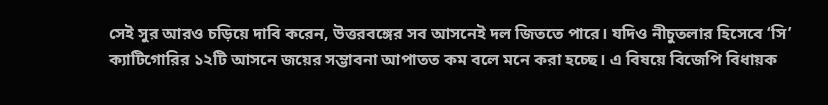সেই সুর আরও চড়িয়ে দাবি করেন, উত্তরবঙ্গের সব আসনেই দল জিততে পারে। যদিও নীচুতলার হিসেবে ‘সি’ ক্যাটিগোরির ১২টি আসনে জয়ের সম্ভাবনা আপাতত কম বলে মনে করা হচ্ছে। এ বিষয়ে বিজেপি বিধায়ক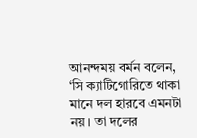আনন্দময় বর্মন বলেন, ‘সি ক্যাটিগোরিতে থাকা মানে দল হারবে এমনটা নয়। তা দলের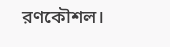রণকৌশল।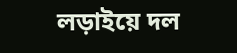লড়াইয়ে দল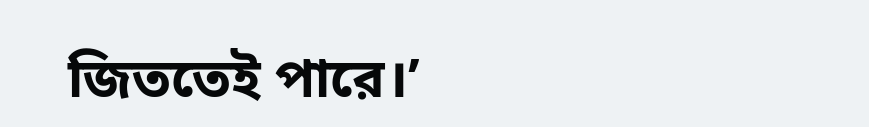জিততেই পারে।’